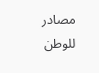مصادر للوطن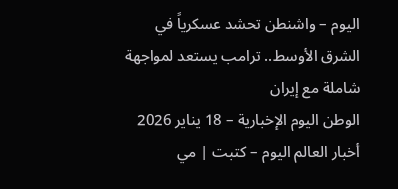اليوم – واشنطن تحشد عسكرياً في الشرق الأوسط.. ترامب يستعد لمواجهة شاملة مع إيران
الوطن اليوم الإخبارية – 18 يناير 2026
أخبار العالم اليوم – كتبت | مي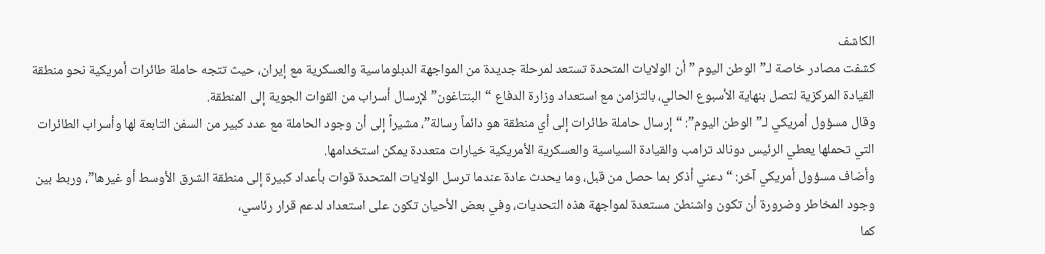الكاشف
كشفت مصادر خاصة لـ”الوطن اليوم ” أن الولايات المتحدة تستعد لمرحلة جديدة من المواجهة الدبلوماسية والعسكرية مع إيران، حيث تتجه حاملة طائرات أمريكية نحو منطقة القيادة المركزية لتصل بنهاية الأسبوع الحالي، بالتزامن مع استعداد وزارة الدفاع “البنتاغون” لإرسال أسراب من القوات الجوية إلى المنطقة.
وقال مسؤول أمريكي لـ”الوطن اليوم”: “إرسال حاملة طائرات إلى أي منطقة هو دائماً رسالة”، مشيراً إلى أن وجود الحاملة مع عدد كبير من السفن التابعة لها وأسراب الطائرات التي تحملها يعطي الرئيس دونالد ترامب والقيادة السياسية والعسكرية الأمريكية خيارات متعددة يمكن استخدامها.
وأضاف مسؤول أمريكي آخر: “دعني أذكر بما حصل من قبل، وما يحدث عادة عندما ترسل الولايات المتحدة قوات بأعداد كبيرة إلى منطقة الشرق الأوسط أو غيرها”، وربط بين وجود المخاطر وضرورة أن تكون واشنطن مستعدة لمواجهة هذه التحديات، وفي بعض الأحيان تكون على استعداد لدعم قرار رئاسي،
كما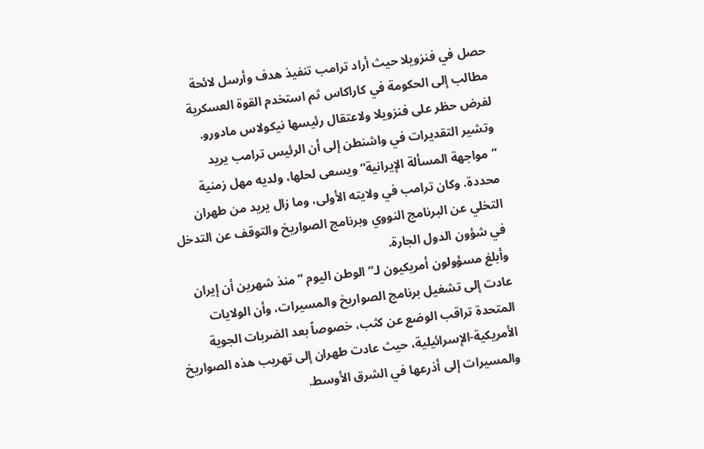حصل في فنزويلا حيث أراد ترامب تنفيذ هدف وأرسل لائحة مطالب إلى الحكومة في كاراكاس ثم استخدم القوة العسكرية لفرض حظر على فنزويلا ولاعتقال رئيسها نيكولاس مادورو.
وتشير التقديرات في واشنطن إلى أن الرئيس ترامب يريد “مواجهة المسألة الإيرانية” ويسعى لحلها، ولديه مهل زمنية محددة. وكان ترامب في ولايته الأولى، وما زال يريد من طهران التخلي عن البرنامج النووي وبرنامج الصواريخ والتوقف عن التدخل في شؤون الدول الجارة.
وأبلغ مسؤولون أمريكيون لـ”الوطن اليوم ” منذ شهرين أن إيران عادت إلى تشغيل برنامج الصواريخ والمسيرات، وأن الولايات المتحدة تراقب الوضع عن كثب، خصوصاً بعد الضربات الجوية الأمريكية-الإسرائيلية، حيث عادت طهران إلى تهريب هذه الصواريخ والمسيرات إلى أذرعها في الشرق الأوسط.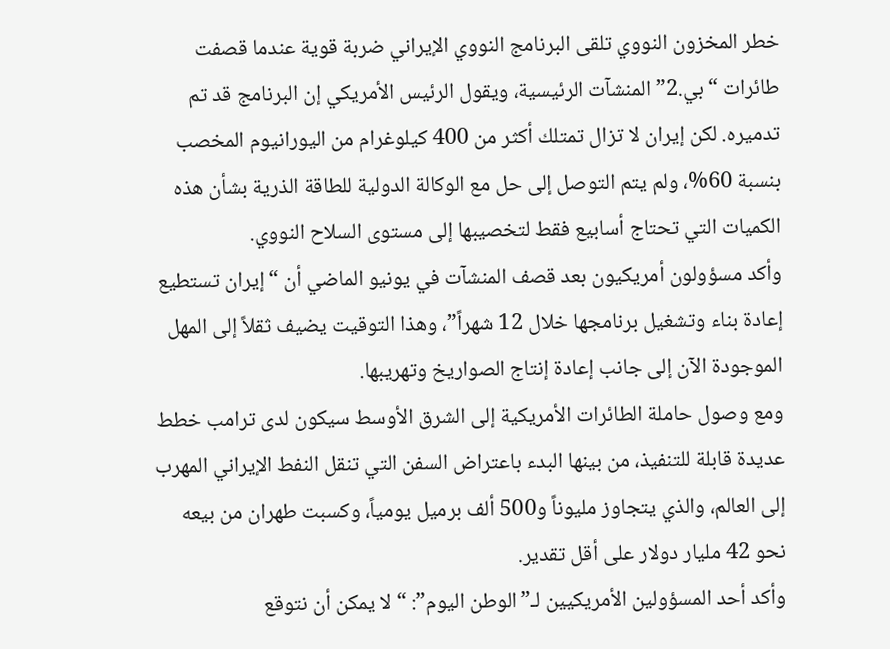خطر المخزون النووي تلقى البرنامج النووي الإيراني ضربة قوية عندما قصفت طائرات “بي.2” المنشآت الرئيسية، ويقول الرئيس الأمريكي إن البرنامج قد تم تدميره. لكن إيران لا تزال تمتلك أكثر من 400 كيلوغرام من اليورانيوم المخصب بنسبة 60%، ولم يتم التوصل إلى حل مع الوكالة الدولية للطاقة الذرية بشأن هذه الكميات التي تحتاج أسابيع فقط لتخصيبها إلى مستوى السلاح النووي.
وأكد مسؤولون أمريكيون بعد قصف المنشآت في يونيو الماضي أن “إيران تستطيع إعادة بناء وتشغيل برنامجها خلال 12 شهراً”، وهذا التوقيت يضيف ثقلاً إلى المهل الموجودة الآن إلى جانب إعادة إنتاج الصواريخ وتهريبها.
ومع وصول حاملة الطائرات الأمريكية إلى الشرق الأوسط سيكون لدى ترامب خطط عديدة قابلة للتنفيذ، من بينها البدء باعتراض السفن التي تنقل النفط الإيراني المهرب إلى العالم، والذي يتجاوز مليوناً و500 ألف برميل يومياً، وكسبت طهران من بيعه نحو 42 مليار دولار على أقل تقدير.
وأكد أحد المسؤولين الأمريكيين لـ”الوطن اليوم”: “لا يمكن أن نتوقع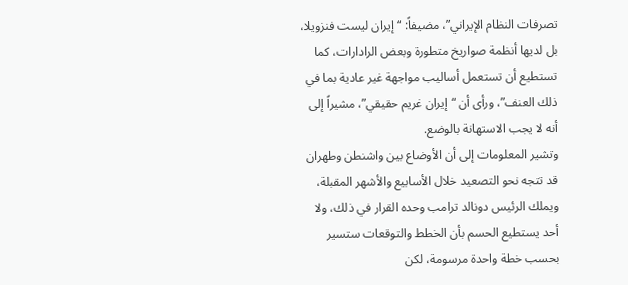تصرفات النظام الإيراني”، مضيفاً: “إيران ليست فنزويلا، بل لديها أنظمة صواريخ متطورة وبعض الرادارات، كما تستطيع أن تستعمل أساليب مواجهة غير عادية بما في ذلك العنف”، ورأى أن “إيران غريم حقيقي”، مشيراً إلى أنه لا يجب الاستهانة بالوضع.
وتشير المعلومات إلى أن الأوضاع بين واشنطن وطهران قد تتجه نحو التصعيد خلال الأسابيع والأشهر المقبلة، ويملك الرئيس دونالد ترامب وحده القرار في ذلك، ولا أحد يستطيع الحسم بأن الخطط والتوقعات ستسير بحسب خطة واحدة مرسومة، لكن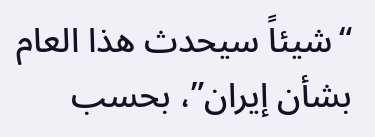“شيئاً سيحدث هذا العام بشأن إيران”، بحسب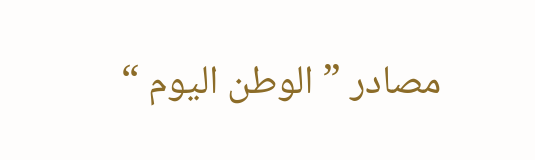مصادر ” الوطن اليوم “